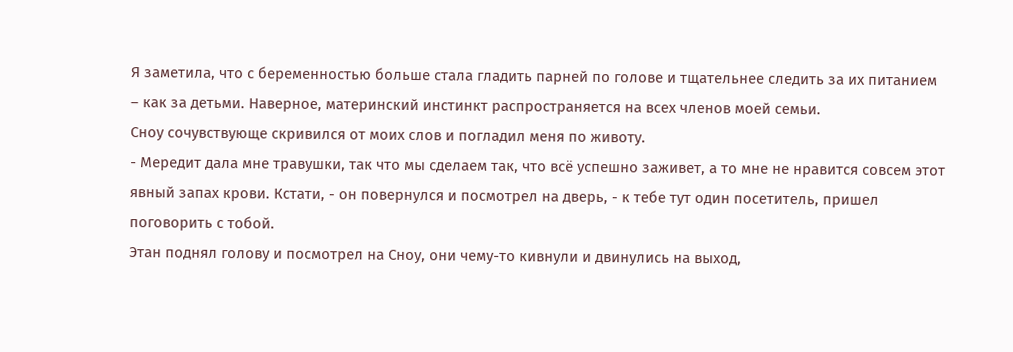Я заметила, что с беременностью больше стала гладить парней по голове и тщательнее следить за их питанием – как за детьми. Наверное, материнский инстинкт распространяется на всех членов моей семьи.
Сноу сочувствующе скривился от моих слов и погладил меня по животу.
- Мередит дала мне травушки, так что мы сделаем так, что всё успешно заживет, а то мне не нравится совсем этот явный запах крови. Кстати, - он повернулся и посмотрел на дверь, - к тебе тут один посетитель, пришел поговорить с тобой.
Этан поднял голову и посмотрел на Сноу, они чему-то кивнули и двинулись на выход,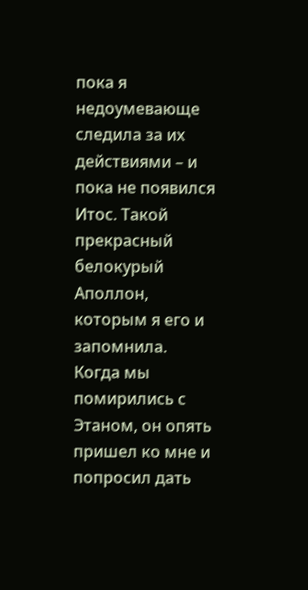пока я недоумевающе следила за их действиями – и пока не появился Итос. Такой прекрасный белокурый Аполлон, которым я его и запомнила. Когда мы помирились с Этаном, он опять пришел ко мне и попросил дать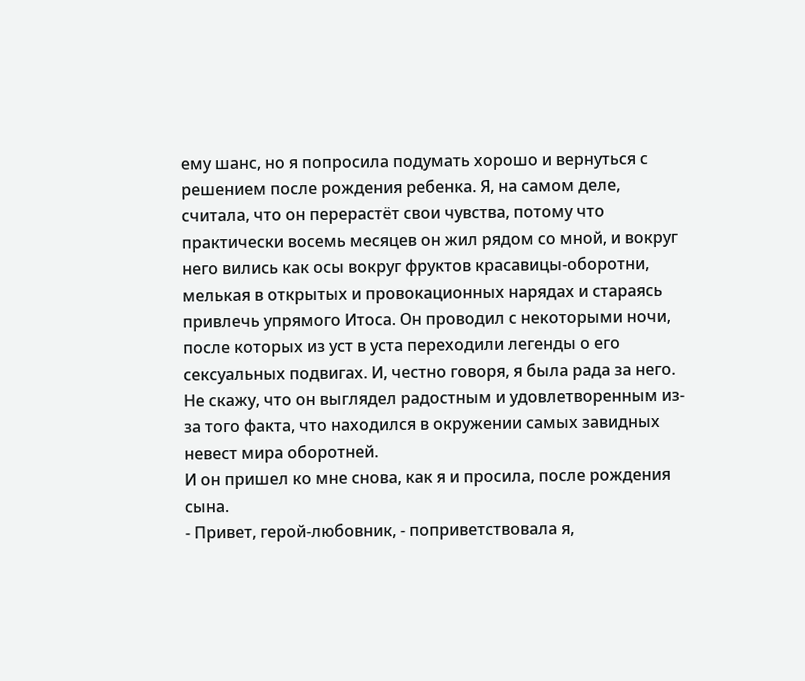ему шанс, но я попросила подумать хорошо и вернуться с решением после рождения ребенка. Я, на самом деле, считала, что он перерастёт свои чувства, потому что практически восемь месяцев он жил рядом со мной, и вокруг него вились как осы вокруг фруктов красавицы-оборотни, мелькая в открытых и провокационных нарядах и стараясь привлечь упрямого Итоса. Он проводил с некоторыми ночи, после которых из уст в уста переходили легенды о его сексуальных подвигах. И, честно говоря, я была рада за него. Не скажу, что он выглядел радостным и удовлетворенным из-за того факта, что находился в окружении самых завидных невест мира оборотней.
И он пришел ко мне снова, как я и просила, после рождения сына.
- Привет, герой-любовник, - поприветствовала я,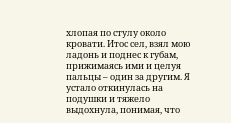хлопая по стулу около кровати. Итос сел, взял мою ладонь и поднес к губам, прижимаясь ими и целуя пальцы – один за другим. Я устало откинулась на подушки и тяжело выдохнула, понимая, что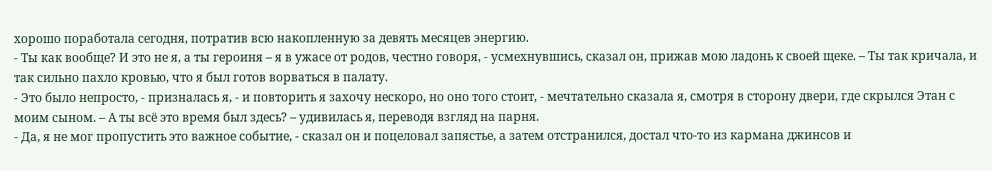хорошо поработала сегодня, потратив всю накопленную за девять месяцев энергию.
- Ты как вообще? И это не я, а ты героиня – я в ужасе от родов, честно говоря, - усмехнувшись, сказал он, прижав мою ладонь к своей щеке. – Ты так кричала, и так сильно пахло кровью, что я был готов ворваться в палату.
- Это было непросто, - призналась я, - и повторить я захочу нескоро, но оно того стоит, - мечтательно сказала я, смотря в сторону двери, где скрылся Этан с моим сыном. – А ты всё это время был здесь? – удивилась я, переводя взгляд на парня.
- Да, я не мог пропустить это важное событие, - сказал он и поцеловал запястье, а затем отстранился, достал что-то из кармана джинсов и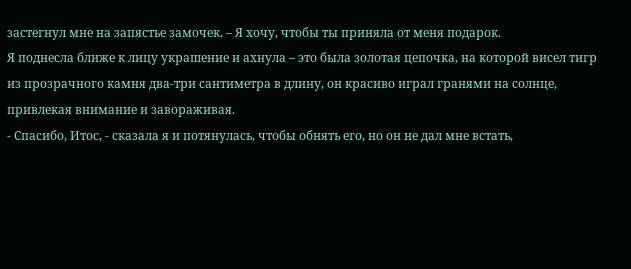застегнул мне на запястье замочек. – Я хочу, чтобы ты приняла от меня подарок.
Я поднесла ближе к лицу украшение и ахнула – это была золотая цепочка, на которой висел тигр из прозрачного камня два-три сантиметра в длину, он красиво играл гранями на солнце, привлекая внимание и завораживая.
- Спасибо, Итос, - сказала я и потянулась, чтобы обнять его, но он не дал мне встать,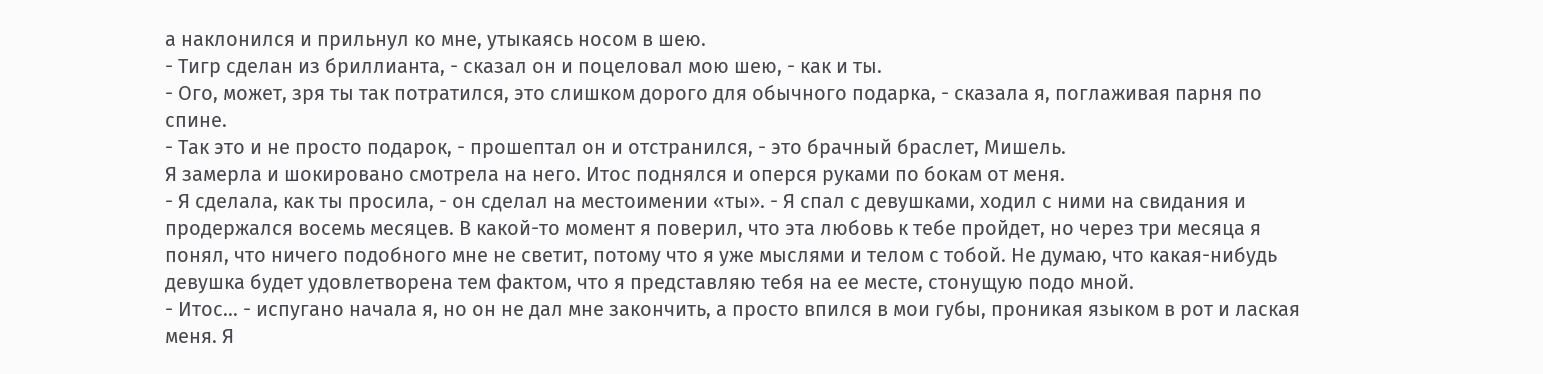а наклонился и прильнул ко мне, утыкаясь носом в шею.
- Тигр сделан из бриллианта, - сказал он и поцеловал мою шею, - как и ты.
- Ого, может, зря ты так потратился, это слишком дорого для обычного подарка, - сказала я, поглаживая парня по спине.
- Так это и не просто подарок, - прошептал он и отстранился, - это брачный браслет, Мишель.
Я замерла и шокировано смотрела на него. Итос поднялся и оперся руками по бокам от меня.
- Я сделала, как ты просила, - он сделал на местоимении «ты». - Я спал с девушками, ходил с ними на свидания и продержался восемь месяцев. В какой-то момент я поверил, что эта любовь к тебе пройдет, но через три месяца я понял, что ничего подобного мне не светит, потому что я уже мыслями и телом с тобой. Не думаю, что какая-нибудь девушка будет удовлетворена тем фактом, что я представляю тебя на ее месте, стонущую подо мной.
- Итос… - испугано начала я, но он не дал мне закончить, а просто впился в мои губы, проникая языком в рот и лаская меня. Я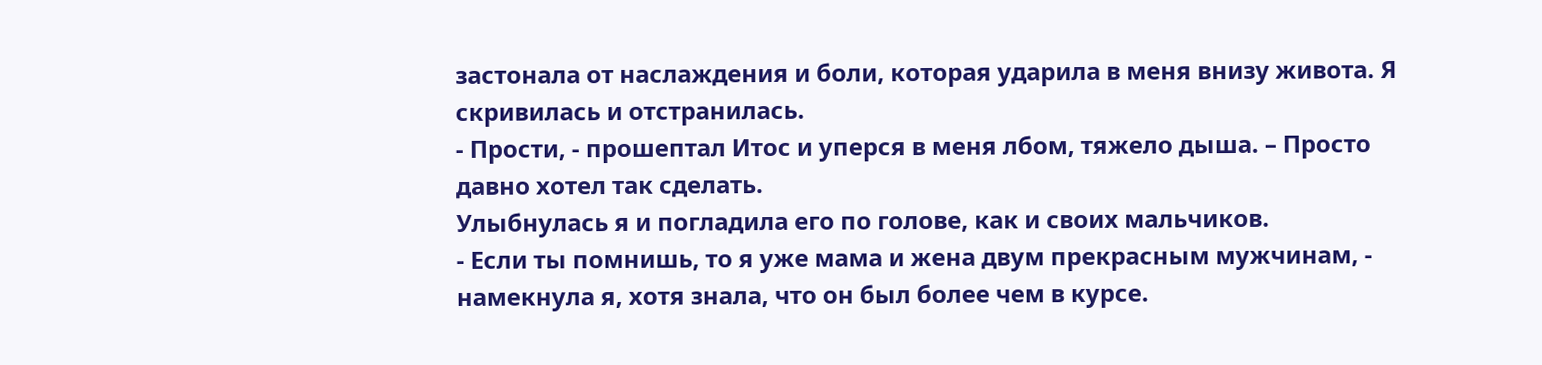застонала от наслаждения и боли, которая ударила в меня внизу живота. Я скривилась и отстранилась.
- Прости, - прошептал Итос и уперся в меня лбом, тяжело дыша. – Просто давно хотел так сделать.
Улыбнулась я и погладила его по голове, как и своих мальчиков.
- Если ты помнишь, то я уже мама и жена двум прекрасным мужчинам, - намекнула я, хотя знала, что он был более чем в курсе.